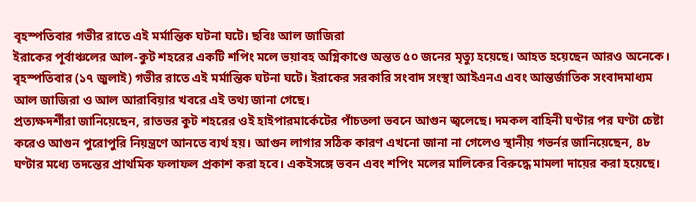বৃহস্পতিবার গভীর রাতে এই মর্মান্তিক ঘটনা ঘটে। ছবিঃ আল জাজিরা
ইরাকের পূর্বাঞ্চলের আল-কুট শহরের একটি শপিং মলে ভয়াবহ অগ্নিকাণ্ডে অন্তত ৫০ জনের মৃত্যু হয়েছে। আহত হয়েছেন আরও অনেকে। বৃহস্পতিবার (১৭ জুলাই) গভীর রাতে এই মর্মান্তিক ঘটনা ঘটে। ইরাকের সরকারি সংবাদ সংস্থা আইএনএ এবং আন্তর্জাতিক সংবাদমাধ্যম আল জাজিরা ও আল আরাবিয়ার খবরে এই তথ্য জানা গেছে।
প্রত্যক্ষদর্শীরা জানিয়েছেন, রাতভর কুট শহরের ওই হাইপারমার্কেটের পাঁচতলা ভবনে আগুন জ্বলেছে। দমকল বাহিনী ঘণ্টার পর ঘণ্টা চেষ্টা করেও আগুন পুরোপুরি নিয়ন্ত্রণে আনতে ব্যর্থ হয়। আগুন লাগার সঠিক কারণ এখনো জানা না গেলেও স্থানীয় গভর্নর জানিয়েছেন, ৪৮ ঘণ্টার মধ্যে তদন্তের প্রাথমিক ফলাফল প্রকাশ করা হবে। একইসঙ্গে ভবন এবং শপিং মলের মালিকের বিরুদ্ধে মামলা দায়ের করা হয়েছে।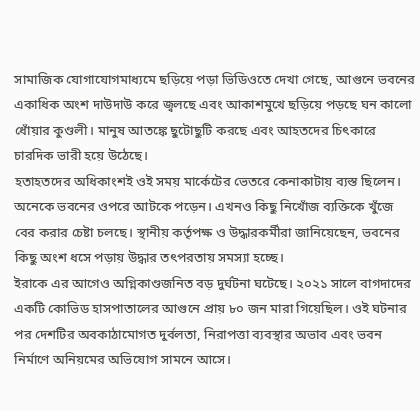সামাজিক যোগাযোগমাধ্যমে ছড়িয়ে পড়া ভিডিওতে দেখা গেছে, আগুনে ভবনের একাধিক অংশ দাউদাউ করে জ্বলছে এবং আকাশমুখে ছড়িয়ে পড়ছে ঘন কালো ধোঁয়ার কুণ্ডলী। মানুষ আতঙ্কে ছুটোছুটি করছে এবং আহতদের চিৎকারে চারদিক ভারী হয়ে উঠেছে।
হতাহতদের অধিকাংশই ওই সময় মার্কেটের ভেতরে কেনাকাটায় ব্যস্ত ছিলেন। অনেকে ভবনের ওপরে আটকে পড়েন। এখনও কিছু নিখোঁজ ব্যক্তিকে খুঁজে বের করার চেষ্টা চলছে। স্থানীয় কর্তৃপক্ষ ও উদ্ধারকর্মীরা জানিয়েছেন, ভবনের কিছু অংশ ধসে পড়ায় উদ্ধার তৎপরতায় সমস্যা হচ্ছে।
ইরাকে এর আগেও অগ্নিকাণ্ডজনিত বড় দুর্ঘটনা ঘটেছে। ২০২১ সালে বাগদাদের একটি কোভিড হাসপাতালের আগুনে প্রায় ৮০ জন মারা গিয়েছিল। ওই ঘটনার পর দেশটির অবকাঠামোগত দুর্বলতা, নিরাপত্তা ব্যবস্থার অভাব এবং ভবন নির্মাণে অনিয়মের অভিযোগ সামনে আসে।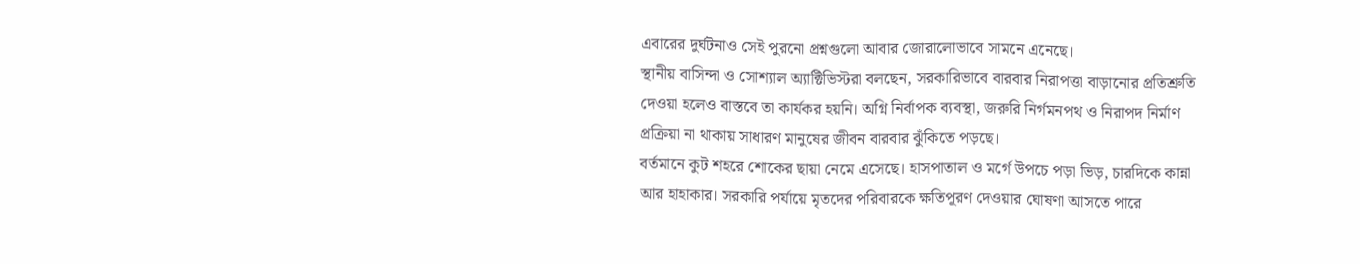এবারের দুর্ঘটনাও সেই পুরনো প্রশ্নগুলো আবার জোরালোভাবে সামনে এনেছে।
স্থানীয় বাসিন্দা ও সোশ্যাল অ্যাক্টিভিস্টরা বলছেন, সরকারিভাবে বারবার নিরাপত্তা বাড়ানোর প্রতিশ্রুতি দেওয়া হলেও বাস্তবে তা কার্যকর হয়নি। অগ্নি নির্বাপক ব্যবস্থা, জরুরি নির্গমনপথ ও নিরাপদ নির্মাণ প্রক্রিয়া না থাকায় সাধারণ মানুষের জীবন বারবার ঝুঁকিতে পড়ছে।
বর্তমানে কুট শহরে শোকের ছায়া নেমে এসেছে। হাসপাতাল ও মর্গে উপচে পড়া ভিড়, চারদিকে কান্না আর হাহাকার। সরকারি পর্যায়ে মৃতদের পরিবারকে ক্ষতিপূরণ দেওয়ার ঘোষণা আসতে পারে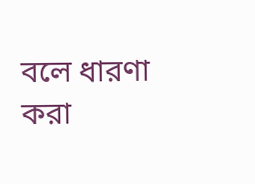বলে ধারণা করা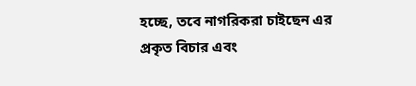হচ্ছে, তবে নাগরিকরা চাইছেন এর প্রকৃত বিচার এবং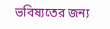ভবিষ্যতের জন্য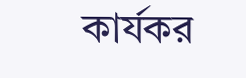কার্যকর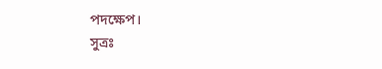পদক্ষেপ।
সুত্রঃ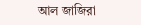আল জাজিরা